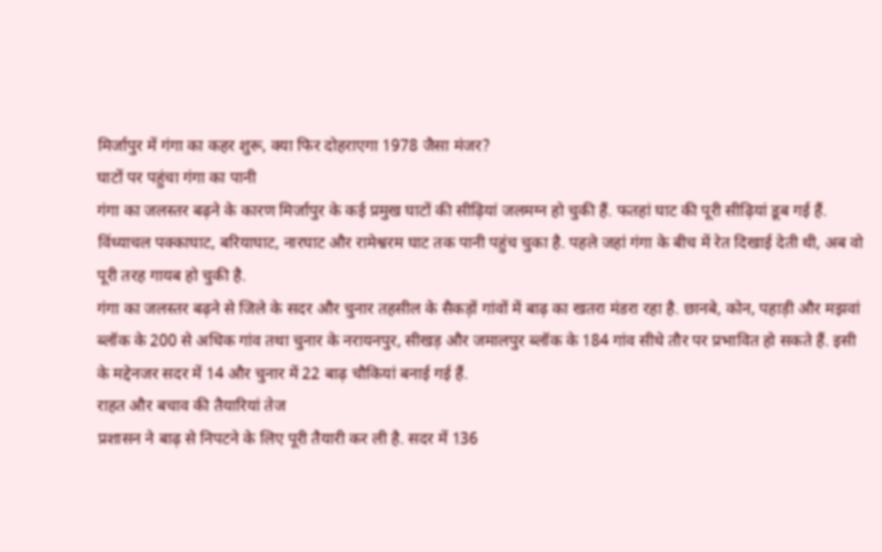मिर्जापुर में गंगा का कहर शुरू, क्या फिर दोहराएगा 1978 जैसा मंजर?
घाटों पर पहुंचा गंगा का पानी
गंगा का जलस्तर बढ़ने के कारण मिर्जापुर के कई प्रमुख घाटों की सीढ़ियां जलमग्न हो चुकी हैं. फतहां घाट की पूरी सीढ़ियां डूब गई हैं. विंध्याचल पक्काघाट, बरियाघाट, नारघाट और रामेश्वरम घाट तक पानी पहुंच चुका है. पहले जहां गंगा के बीच में रेत दिखाई देती थी, अब वो पूरी तरह गायब हो चुकी है.
गंगा का जलस्तर बढ़ने से जिले के सदर और चुनार तहसील के सैकड़ों गांवों में बाढ़ का खतरा मंडरा रहा है. छानबे, कोन, पहाड़ी और मझवां ब्लॉक के 200 से अधिक गांव तथा चुनार के नरायनपुर, सीखड़ और जमालपुर ब्लॉक के 184 गांव सीधे तौर पर प्रभावित हो सकते हैं. इसी के मद्देनजर सदर में 14 और चुनार में 22 बाढ़ चौकियां बनाई गई हैं.
राहत और बचाव की तैयारियां तेज
प्रशासन ने बाढ़ से निपटने के लिए पूरी तैयारी कर ली है. सदर में 136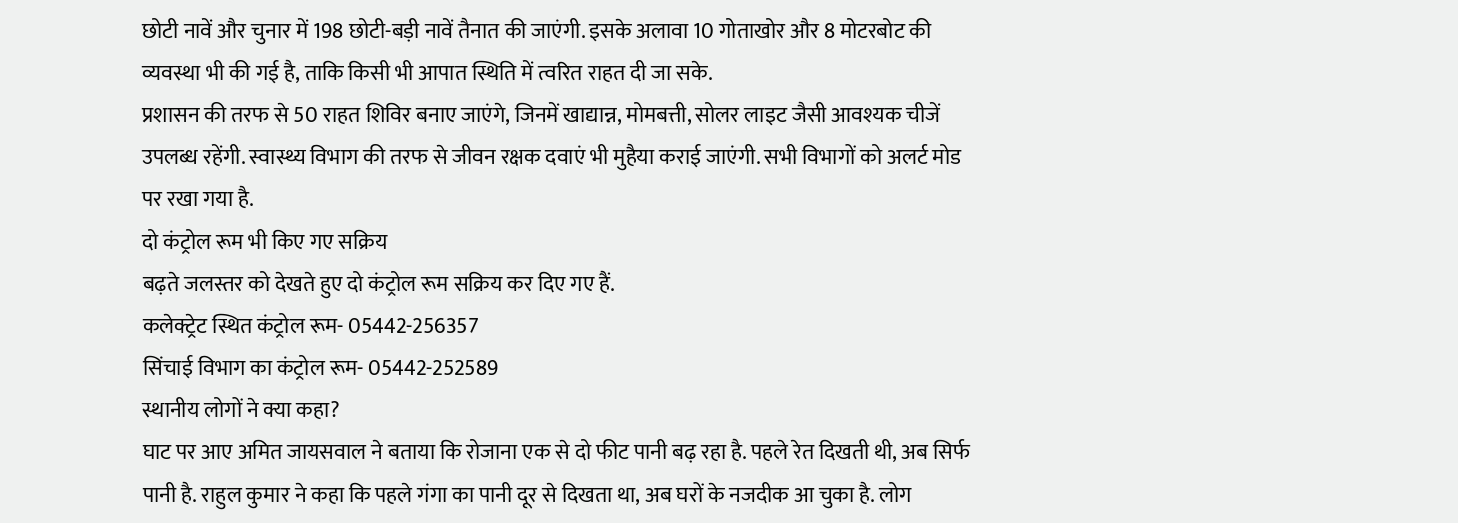छोटी नावें और चुनार में 198 छोटी-बड़ी नावें तैनात की जाएंगी. इसके अलावा 10 गोताखोर और 8 मोटरबोट की व्यवस्था भी की गई है, ताकि किसी भी आपात स्थिति में त्वरित राहत दी जा सके.
प्रशासन की तरफ से 50 राहत शिविर बनाए जाएंगे, जिनमें खाद्यान्न, मोमबत्ती, सोलर लाइट जैसी आवश्यक चीजें उपलब्ध रहेंगी. स्वास्थ्य विभाग की तरफ से जीवन रक्षक दवाएं भी मुहैया कराई जाएंगी. सभी विभागों को अलर्ट मोड पर रखा गया है.
दो कंट्रोल रूम भी किए गए सक्रिय
बढ़ते जलस्तर को देखते हुए दो कंट्रोल रूम सक्रिय कर दिए गए हैं.
कलेक्ट्रेट स्थित कंट्रोल रूम- 05442-256357
सिंचाई विभाग का कंट्रोल रूम- 05442-252589
स्थानीय लोगों ने क्या कहा?
घाट पर आए अमित जायसवाल ने बताया कि रोजाना एक से दो फीट पानी बढ़ रहा है. पहले रेत दिखती थी, अब सिर्फ पानी है. राहुल कुमार ने कहा कि पहले गंगा का पानी दूर से दिखता था, अब घरों के नजदीक आ चुका है. लोग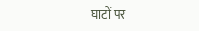घाटों पर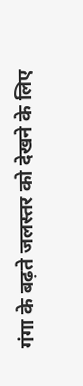गंगा के बढ़ते जलस्तर को देखने के लिए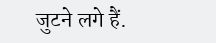जुटने लगे हैं.